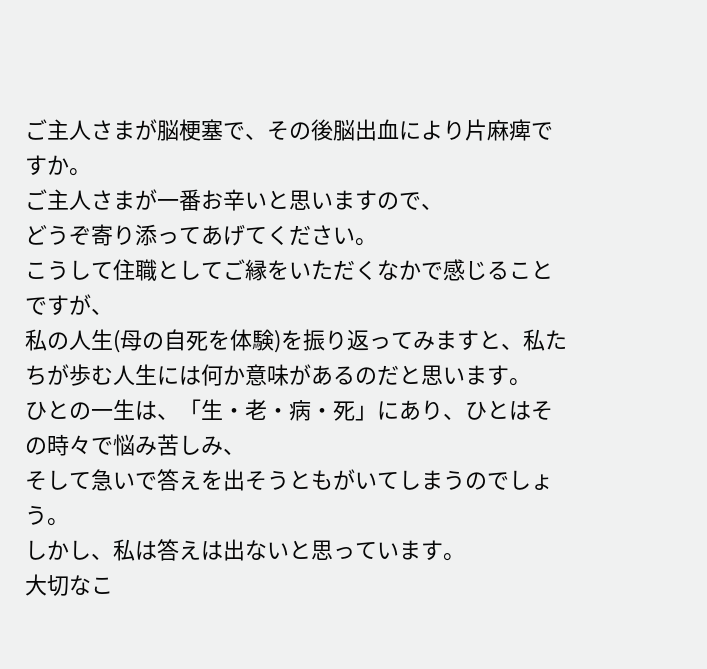ご主人さまが脳梗塞で、その後脳出血により片麻痺ですか。
ご主人さまが一番お辛いと思いますので、
どうぞ寄り添ってあげてください。
こうして住職としてご縁をいただくなかで感じることですが、
私の人生(母の自死を体験)を振り返ってみますと、私たちが歩む人生には何か意味があるのだと思います。
ひとの一生は、「生・老・病・死」にあり、ひとはその時々で悩み苦しみ、
そして急いで答えを出そうともがいてしまうのでしょう。
しかし、私は答えは出ないと思っています。
大切なこ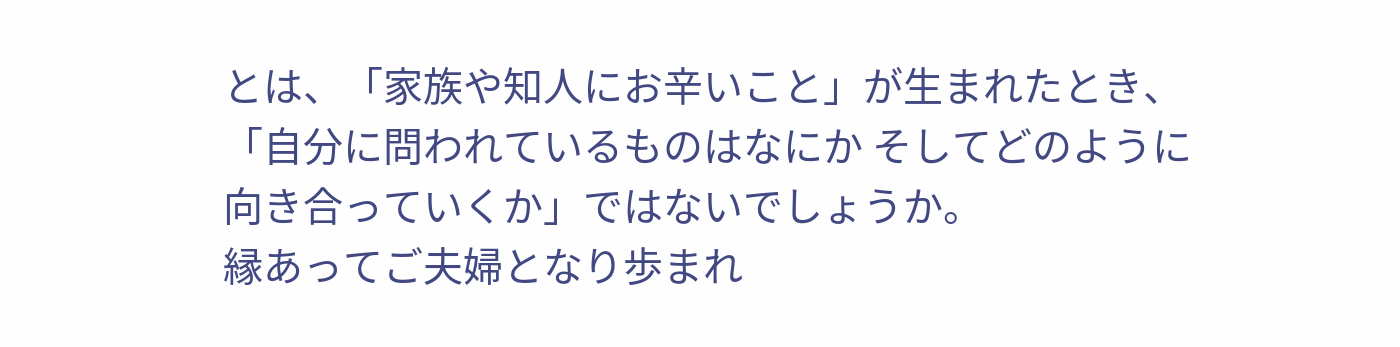とは、「家族や知人にお辛いこと」が生まれたとき、
「自分に問われているものはなにか そしてどのように向き合っていくか」ではないでしょうか。
縁あってご夫婦となり歩まれ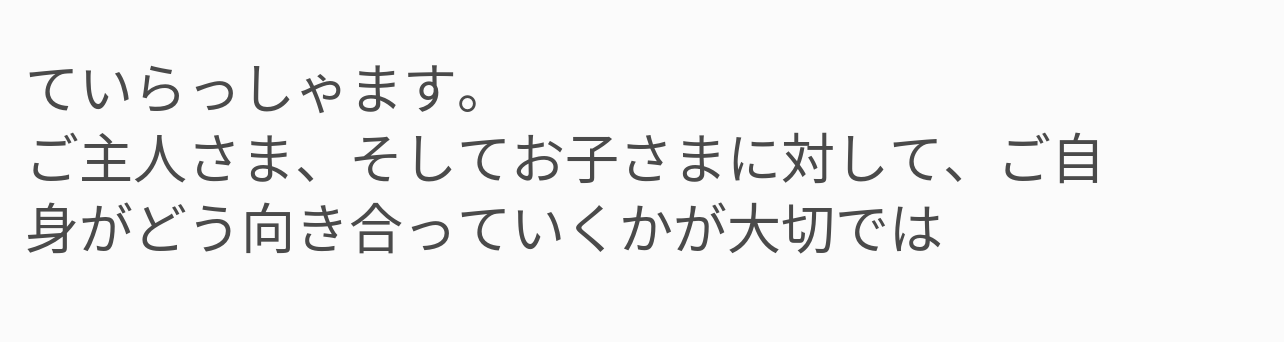ていらっしゃます。
ご主人さま、そしてお子さまに対して、ご自身がどう向き合っていくかが大切では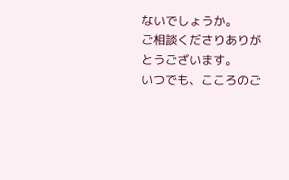ないでしょうか。
ご相談くださりありがとうございます。
いつでも、こころのご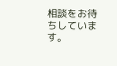相談をお待ちしています。